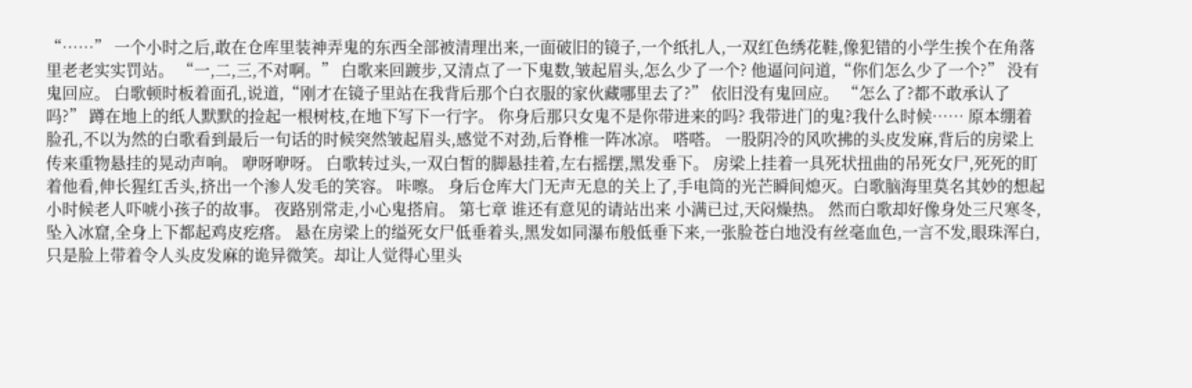“……” 一个小时之后,敢在仓库里装神弄鬼的东西全部被清理出来,一面破旧的镜子,一个纸扎人,一双红色绣花鞋,像犯错的小学生挨个在角落里老老实实罚站。 “一,二,三,不对啊。” 白歌来回踱步,又清点了一下鬼数,皱起眉头,怎么少了一个? 他逼问问道,“你们怎么少了一个?” 没有鬼回应。 白歌顿时板着面孔,说道,“刚才在镜子里站在我背后那个白衣服的家伙藏哪里去了?” 依旧没有鬼回应。 “怎么了?都不敢承认了吗?” 蹲在地上的纸人默默的捡起一根树枝,在地下写下一行字。 你身后那只女鬼不是你带进来的吗? 我带进门的鬼?我什么时候…… 原本绷着脸孔,不以为然的白歌看到最后一句话的时候突然皱起眉头,感觉不对劲,后脊椎一阵冰凉。 嗒嗒。 一股阴冷的风吹拂的头皮发麻,背后的房梁上传来重物悬挂的晃动声响。 咿呀咿呀。 白歌转过头,一双白皙的脚悬挂着,左右摇摆,黑发垂下。 房梁上挂着一具死状扭曲的吊死女尸,死死的盯着他看,伸长猩红舌头,挤出一个渗人发毛的笑容。 咔嚓。 身后仓库大门无声无息的关上了,手电筒的光芒瞬间熄灭。白歌脑海里莫名其妙的想起小时候老人吓唬小孩子的故事。 夜路别常走,小心鬼搭肩。 第七章 谁还有意见的请站出来 小满已过,天闷燥热。 然而白歌却好像身处三尺寒冬,坠入冰窟,全身上下都起鸡皮疙瘩。 悬在房梁上的缢死女尸低垂着头,黑发如同瀑布般低垂下来,一张脸苍白地没有丝毫血色,一言不发,眼珠浑白,只是脸上带着令人头皮发麻的诡异微笑。却让人觉得心里头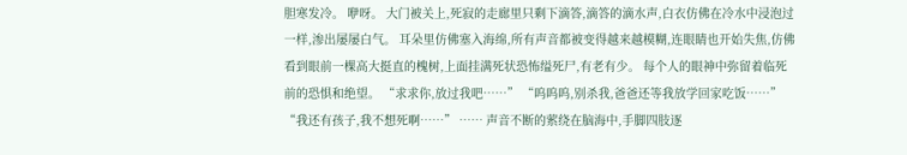胆寒发冷。 咿呀。 大门被关上,死寂的走廊里只剩下滴答,滴答的滴水声,白衣仿佛在冷水中浸泡过一样,渗出屡屡白气。 耳朵里仿佛塞入海绵,所有声音都被变得越来越模糊,连眼睛也开始失焦,仿佛看到眼前一棵高大挺直的槐树,上面挂满死状恐怖缢死尸,有老有少。 每个人的眼神中弥留着临死前的恐惧和绝望。 “求求你,放过我吧……” “呜呜呜,别杀我,爸爸还等我放学回家吃饭……” “我还有孩子,我不想死啊……” …… 声音不断的萦绕在脑海中,手脚四肢逐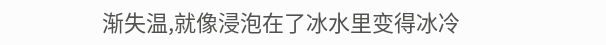渐失温,就像浸泡在了冰水里变得冰冷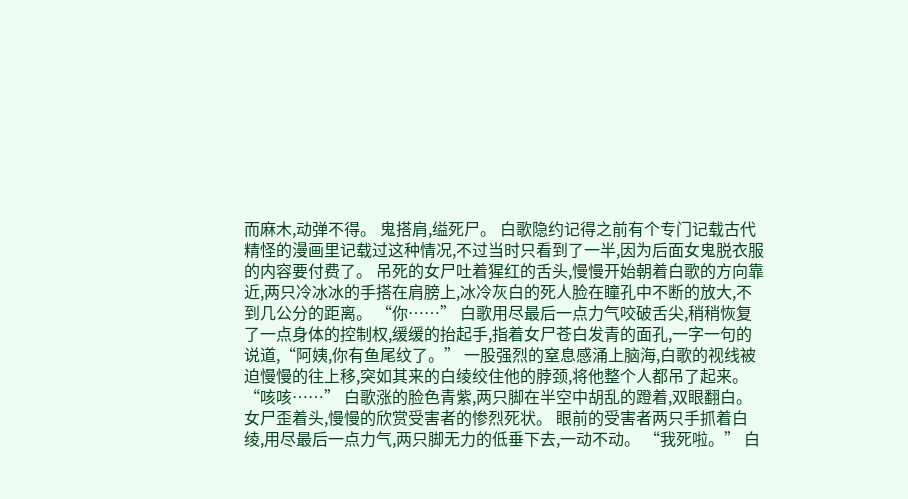而麻木,动弹不得。 鬼搭肩,缢死尸。 白歌隐约记得之前有个专门记载古代精怪的漫画里记载过这种情况,不过当时只看到了一半,因为后面女鬼脱衣服的内容要付费了。 吊死的女尸吐着猩红的舌头,慢慢开始朝着白歌的方向靠近,两只冷冰冰的手搭在肩膀上,冰冷灰白的死人脸在瞳孔中不断的放大,不到几公分的距离。 “你……” 白歌用尽最后一点力气咬破舌尖,稍稍恢复了一点身体的控制权,缓缓的抬起手,指着女尸苍白发青的面孔,一字一句的说道,“阿姨,你有鱼尾纹了。” 一股强烈的窒息感涌上脑海,白歌的视线被迫慢慢的往上移,突如其来的白绫绞住他的脖颈,将他整个人都吊了起来。 “咳咳……” 白歌涨的脸色青紫,两只脚在半空中胡乱的蹬着,双眼翻白。 女尸歪着头,慢慢的欣赏受害者的惨烈死状。 眼前的受害者两只手抓着白绫,用尽最后一点力气,两只脚无力的低垂下去,一动不动。 “我死啦。” 白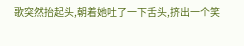歌突然抬起头,朝着她吐了一下舌头,挤出一个笑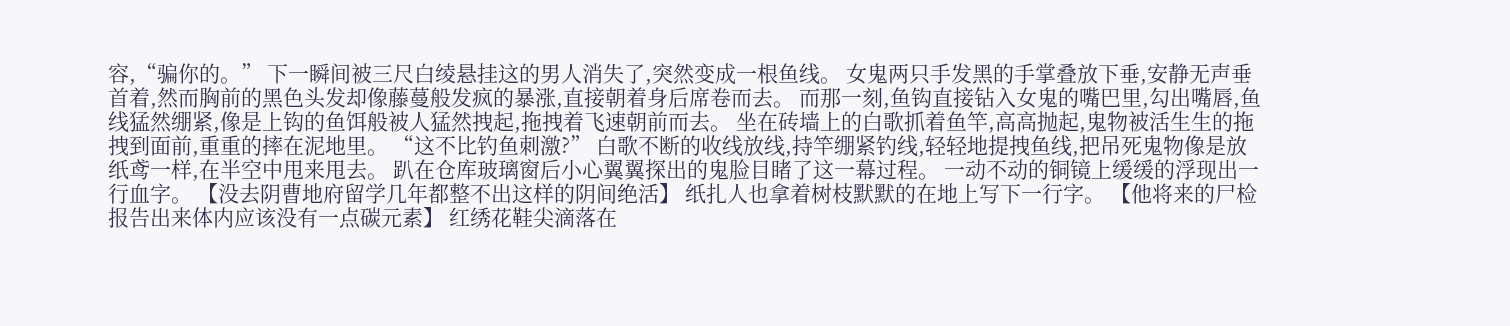容,“骗你的。” 下一瞬间被三尺白绫悬挂这的男人消失了,突然变成一根鱼线。 女鬼两只手发黑的手掌叠放下垂,安静无声垂首着,然而胸前的黑色头发却像藤蔓般发疯的暴涨,直接朝着身后席卷而去。 而那一刻,鱼钩直接钻入女鬼的嘴巴里,勾出嘴唇,鱼线猛然绷紧,像是上钩的鱼饵般被人猛然拽起,拖拽着飞速朝前而去。 坐在砖墙上的白歌抓着鱼竿,高高抛起,鬼物被活生生的拖拽到面前,重重的摔在泥地里。 “这不比钓鱼刺激?” 白歌不断的收线放线,持竿绷紧钓线,轻轻地提拽鱼线,把吊死鬼物像是放纸鸢一样,在半空中甩来甩去。 趴在仓库玻璃窗后小心翼翼探出的鬼脸目睹了这一幕过程。 一动不动的铜镜上缓缓的浮现出一行血字。 【没去阴曹地府留学几年都整不出这样的阴间绝活】 纸扎人也拿着树枝默默的在地上写下一行字。 【他将来的尸检报告出来体内应该没有一点碳元素】 红绣花鞋尖滴落在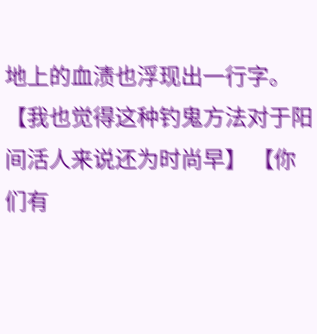地上的血渍也浮现出一行字。 【我也觉得这种钓鬼方法对于阳间活人来说还为时尚早】 【你们有